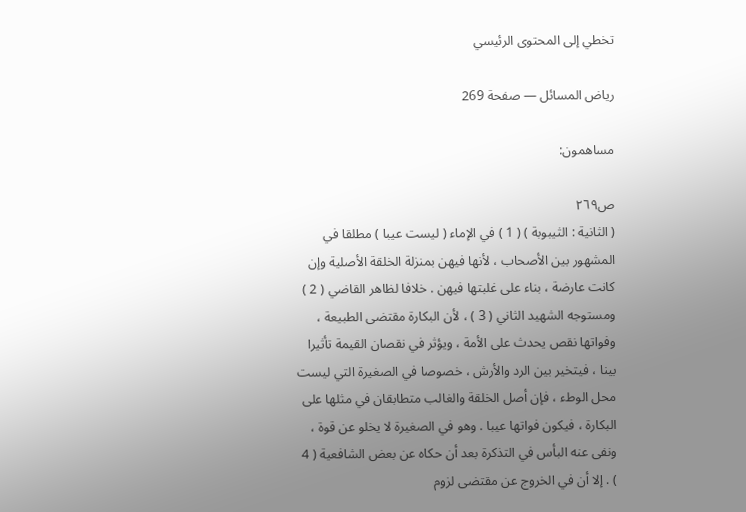تخطي إلى المحتوى الرئيسي

رياض المسائل — صفحة 269

مساهمون:

ص٢٦٩
( الثانية : الثيبوبة ) ( 1 ) في الإماء ( ليست عيبا ) مطلقا في المشهور بين الأصحاب ، لأنها فيهن بمنزلة الخلقة الأصلية وإن كانت عارضة ، بناء على غلبتها فيهن . خلافا لظاهر القاضي ( 2 ) ومستوجه الشهيد الثاني ( 3 ) ، لأن البكارة مقتضى الطبيعة ، وفواتها نقص يحدث على الأمة ، ويؤثر في نقصان القيمة تأثيرا بينا ، فيتخير بين الرد والأرش ، خصوصا في الصغيرة التي ليست محل الوطء ، فإن أصل الخلقة والغالب متطابقان في مثلها على البكارة ، فيكون فواتها عيبا . وهو في الصغيرة لا يخلو عن قوة ، ونفى عنه البأس في التذكرة بعد أن حكاه عن بعض الشافعية ( 4 ) . إلا أن في الخروج عن مقتضى لزوم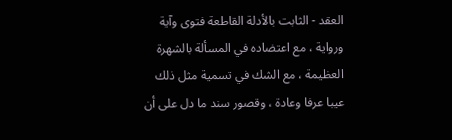العقد - الثابت بالأدلة القاطعة فتوى وآية ورواية ، مع اعتضاده في المسألة بالشهرة العظيمة ، مع الشك في تسمية مثل ذلك عيبا عرفا وعادة ، وقصور سند ما دل على أن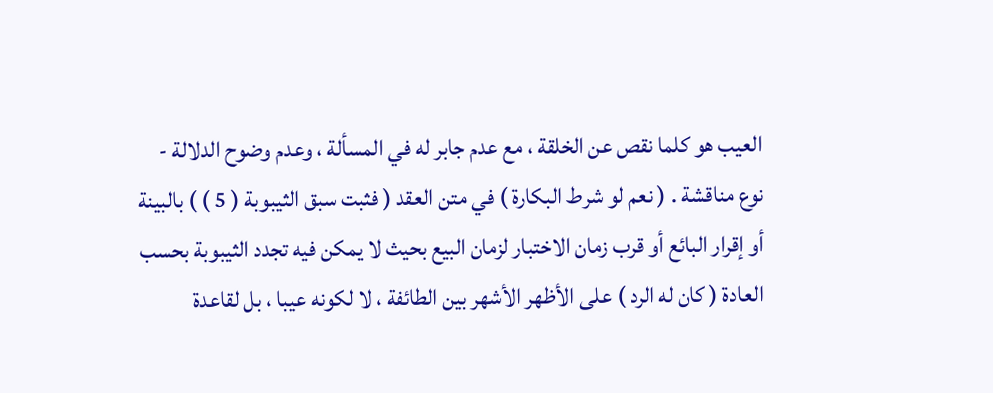العيب هو كلما نقص عن الخلقة ، مع عدم جابر له في المسألة ، وعدم وضوح الدلالة - نوع مناقشة . ( نعم لو شرط البكارة ) في متن العقد ( فثبت سبق الثيبوبة ( 5 ) ) بالبينة أو إقرار البائع أو قرب زمان الاختبار لزمان البيع بحيث لا يمكن فيه تجدد الثيبوبة بحسب العادة ( كان له الرد ) على الأظهر الأشهر بين الطائفة ، لا لكونه عيبا ، بل لقاعدة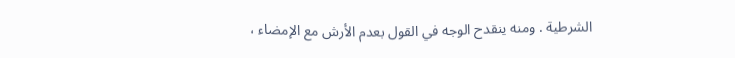الشرطية . ومنه ينقدح الوجه في القول بعدم الأرش مع الإمضاء ،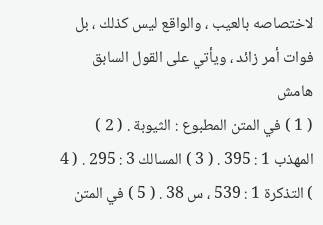لاختصاصه بالعيب ، والواقع ليس كذلك ، بل فوات أمر زائد ، ويأتي على القول السابق
هامش
( 1 ) في المتن المطبوع : الثيوبة . ( 2 ) المهذب 1 : 395 . ( 3 ) المسالك 3 : 295 . ( 4 ) التذكرة 1 : 539 ، س 38 . ( 5 ) في المتن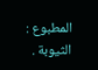المطبوع : الثيوبة .